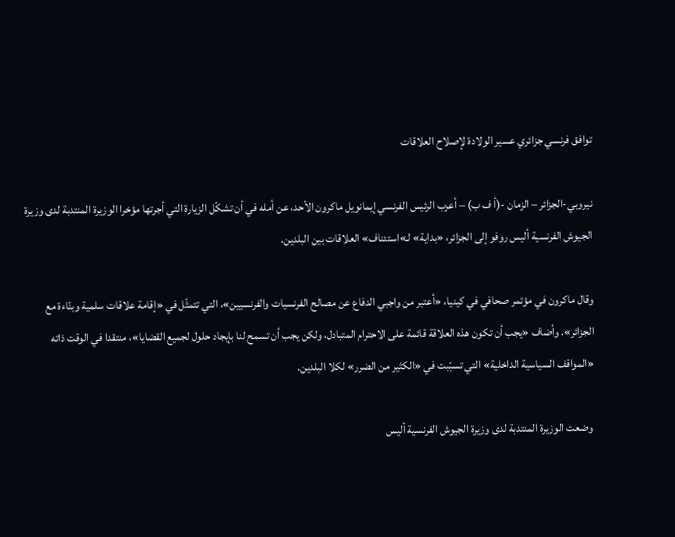توافق فرنسي جزائري عسير الولادة لإصلاح العلاقات

نيروبي-الجزائر – الزمان -(أ ف ب) – أعرب الرئيس الفرنسي إيمانويل ماكرون الأحد، عن أمله في أن تشكّل الزيارة التي أجرتها مؤخرا الوزيرة المنتدبة لدى وزيرة الجيوش الفرنسية أليس روفو إلى الجزائر، «بداية» لـ»استئناف» العلاقات بين البلدين.

وقال ماكرون في مؤتمر صحافي في كينيا، «أعتبر من واجبي الدفاع عن مصالح الفرنسيات والفرنسيين»، التي تتمثّل في «إقامة علاقات سلمية وبنّاءة مع الجزائر». وأضاف «يجب أن تكون هذه العلاقة قائمة على الاحترام المتبادل، ولكن يجب أن تسمح لنا بإيجاد حلول لجميع القضايا»، منتقدا في الوقت ذاته «المواقف السياسية الداخلية» التي تسبّبت في «الكثير من الضرر» لكلا البلدين.

 وضعت الوزيرة المنتدبة لدى وزيرة الجيوش الفرنسية أليس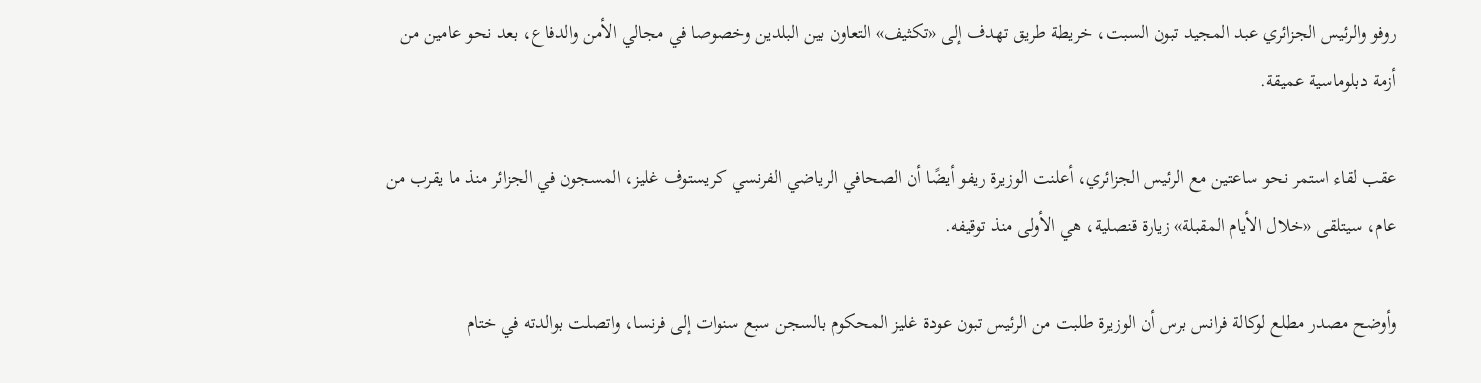روفو والرئيس الجزائري عبد المجيد تبون السبت، خريطة طريق تهدف إلى «تكثيف» التعاون بين البلدين وخصوصا في مجالي الأمن والدفاع، بعد نحو عامين من أزمة دبلوماسية عميقة.

عقب لقاء استمر نحو ساعتين مع الرئيس الجزائري، أعلنت الوزيرة ريفو أيضًا أن الصحافي الرياضي الفرنسي كريستوف غليز، المسجون في الجزائر منذ ما يقرب من عام، سيتلقى «خلال الأيام المقبلة» زيارة قنصلية، هي الأولى منذ توقيفه.

وأوضح مصدر مطلع لوكالة فرانس برس أن الوزيرة طلبت من الرئيس تبون عودة غليز المحكوم بالسجن سبع سنوات إلى فرنسا، واتصلت بوالدته في ختام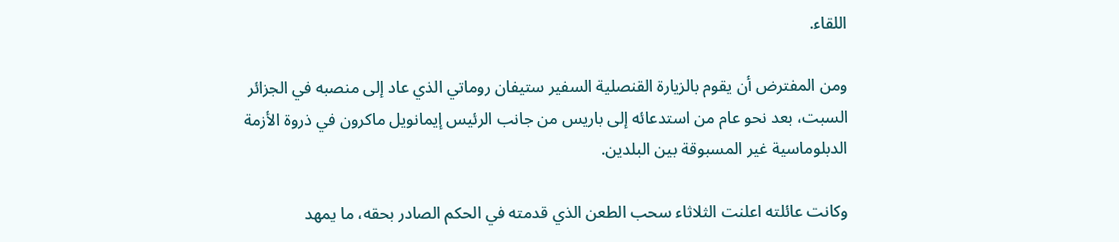اللقاء.

ومن المفترض أن يقوم بالزيارة القنصلية السفير ستيفان روماتي الذي عاد إلى منصبه في الجزائر السبت، بعد نحو عام من استدعائه إلى باريس من جانب الرئيس إيمانويل ماكرون في ذروة الأزمة الدبلوماسية غير المسبوقة بين البلدين.

وكانت عائلته اعلنت الثلاثاء سحب الطعن الذي قدمته في الحكم الصادر بحقه، ما يمهد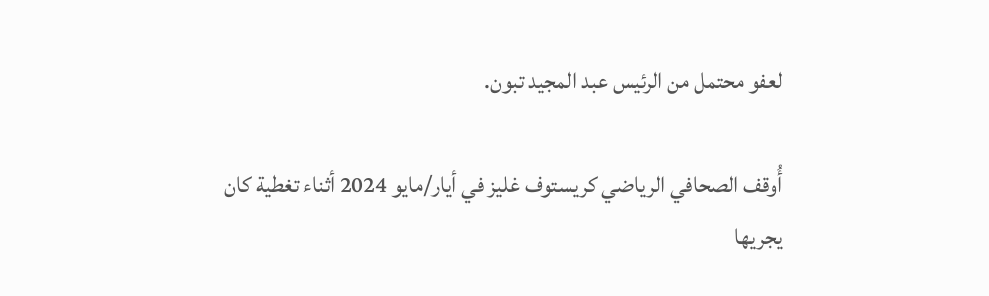لعفو محتمل من الرئيس عبد المجيد تبون.

أُوقف الصحافي الرياضي كريستوف غليز في أيار/مايو 2024 أثناء تغطية كان يجريها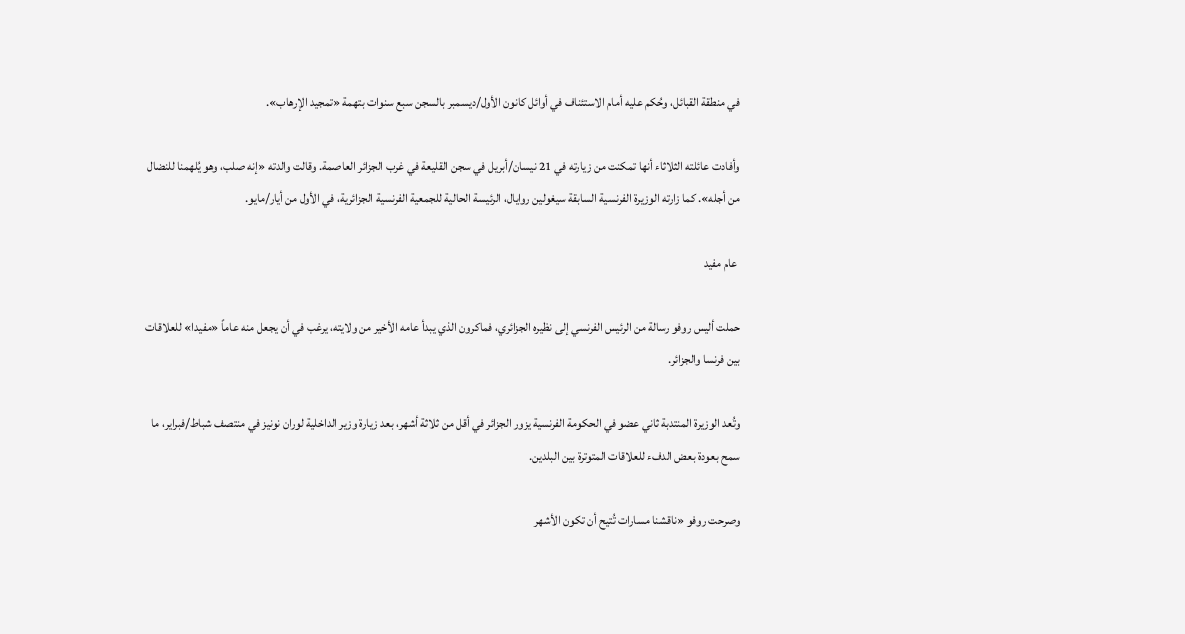في منطقة القبائل، وحُكم عليه أمام الاستئناف في أوائل كانون الأول/ديسمبر بالسجن سبع سنوات بتهمة «تمجيد الإرهاب».

وأفادت عائلته الثلاثاء أنها تمكنت من زيارته في 21 نيسان/أبريل في سجن القليعة في غرب الجزائر العاصمة. وقالت والدته «إنه صلب، وهو يُلهمنا للنضال من أجله». كما زارته الوزيرة الفرنسية السابقة سيغولين روايال، الرئيسة الحالية للجمعية الفرنسية الجزائرية، في الأول من أيار/مايو.

 عام مفيد

حملت أليس روفو رسالة من الرئيس الفرنسي إلى نظيره الجزائري، فماكرون الذي يبدأ عامه الأخير من ولايته، يرغب في أن يجعل منه عاماً «مفيدا» للعلاقات بين فرنسا والجزائر.

وتُعد الوزيرة المنتدبة ثاني عضو في الحكومة الفرنسية يزور الجزائر في أقل من ثلاثة أشهر، بعد زيارة وزير الداخلية لوران نونيز في منتصف شباط/فبراير، ما سمح بعودة بعض الدفء للعلاقات المتوترة بين البلدين.

وصرحت روفو «ناقشنا مسارات تُتيح أن تكون الأشهر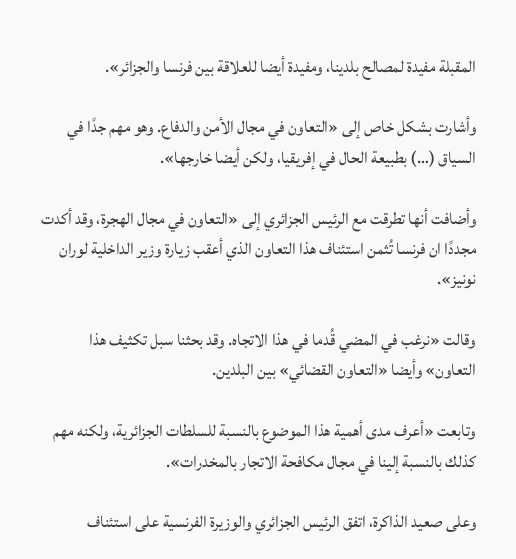المقبلة مفيدة لمصالح بلدينا، ومفيدة أيضا للعلاقة بين فرنسا والجزائر».

وأشارت بشكل خاص إلى «التعاون في مجال الأمن والدفاع. وهو مهم جدًا في السياق (…) بطبيعة الحال في إفريقيا، ولكن أيضا خارجها».

وأضافت أنها تطرقت مع الرئيس الجزائري إلى «التعاون في مجال الهجرة، وقد أكدت مجددًا ان فرنسا تُثمن استئناف هذا التعاون الذي أعقب زيارة وزير الداخلية لوران نونيز».

وقالت «نرغب في المضي قُدما في هذا الاتجاه. وقد بحثنا سبل تكثيف هذا التعاون» وأيضا «التعاون القضائي» بين البلدين.

وتابعت «أعرف مدى أهمية هذا الموضوع بالنسبة للسلطات الجزائرية، ولكنه مهم كذلك بالنسبة إلينا في مجال مكافحة الاتجار بالمخدرات».

وعلى صعيد الذاكرة، اتفق الرئيس الجزائري والوزيرة الفرنسية على استئناف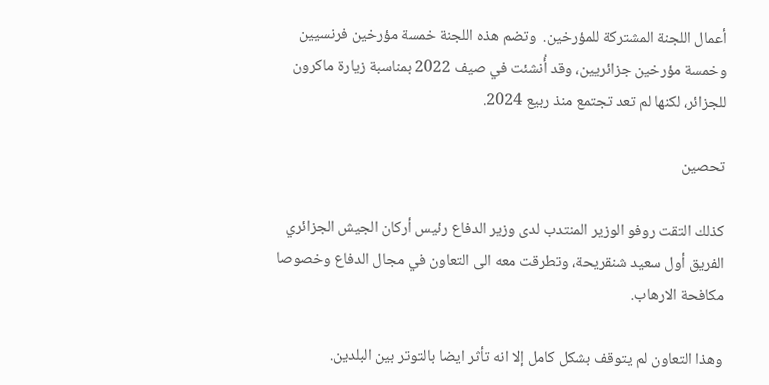أعمال اللجنة المشتركة للمؤرخين.  وتضم هذه اللجنة خمسة مؤرخين فرنسيين وخمسة مؤرخين جزائريين، وقد أُنشئت في صيف 2022 بمناسبة زيارة ماكرون للجزائر، لكنها لم تعد تجتمع منذ ربيع 2024.

تحصين

كذلك التقت روفو الوزير المنتدب لدى وزير الدفاع رئيس أركان الجيش الجزائري الفريق أول سعيد شنقريحة، وتطرقت معه الى التعاون في مجال الدفاع وخصوصا مكافحة الارهاب.

وهذا التعاون لم يتوقف بشكل كامل إلا انه تأثر ايضا بالتوتر بين البلدين.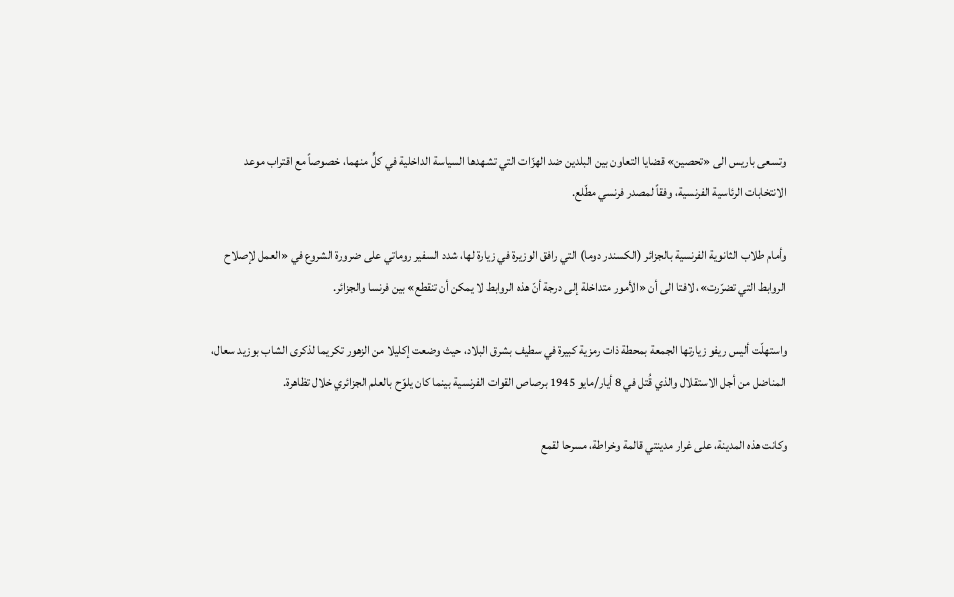وتسعى باريس الى «تحصين» قضايا التعاون بين البلدين ضد الهزّات التي تشهدها السياسة الداخلية في كلٍّ منهما، خصوصاً مع اقتراب موعد الانتخابات الرئاسية الفرنسية، وفقاً لمصدر فرنسي مطّلع.

وأمام طلاب الثانوية الفرنسية بالجزائر (الكسندر دوما) التي رافق الوزيرة في زيارة لها، شدد السفير روماتي على ضرورة الشروع في «العمل لإصلاح الروابط التي تضرّرت»، لافتا الى أن «الأمور متداخلة إلى درجة أنّ هذه الروابط لا يمكن أن تنقطع» بين فرنسا والجزائر.

واستهلّت أليس ريفو زيارتها الجمعة بمحطة ذات رمزية كبيرة في سطيف بشرق البلاد، حيث وضعت إكليلا من الزهور تكريما لذكرى الشاب بوزيد سعال، المناضل من أجل الاستقلال والذي قُتل في 8 أيار/مايو 1945 برصاص القوات الفرنسية بينما كان يلوّح بالعلم الجزائري خلال تظاهرة.

وكانت هذه المدينة، على غرار مدينتي قالمة وخراطة، مسرحا لقمع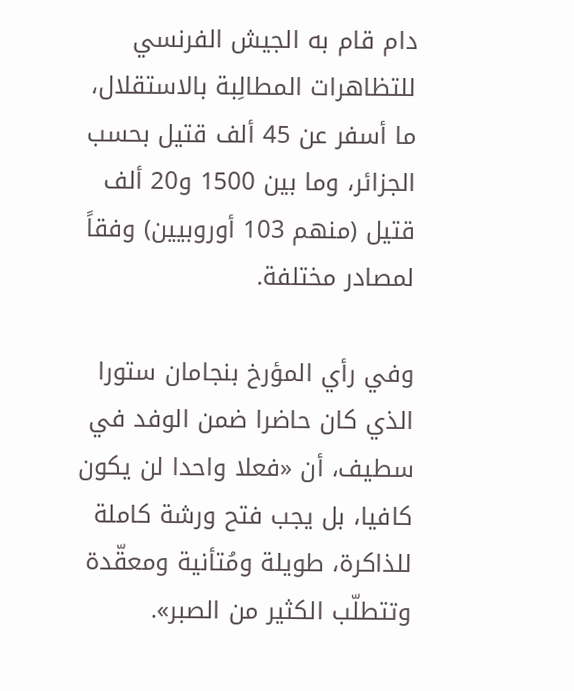دام قام به الجيش الفرنسي للتظاهرات المطالِبة بالاستقلال، ما أسفر عن 45 ألف قتيل بحسب  الجزائر، وما بين 1500 و20 ألف قتيل (منهم 103 أوروبيين) وفقاً لمصادر مختلفة.

وفي رأي المؤرخ بنجامان ستورا الذي كان حاضرا ضمن الوفد في سطيف، أن «فعلا واحدا لن يكون كافيا، بل يجب فتح ورشة كاملة للذاكرة، طويلة ومُتأنية ومعقّدة وتتطلّب الكثير من الصبر».